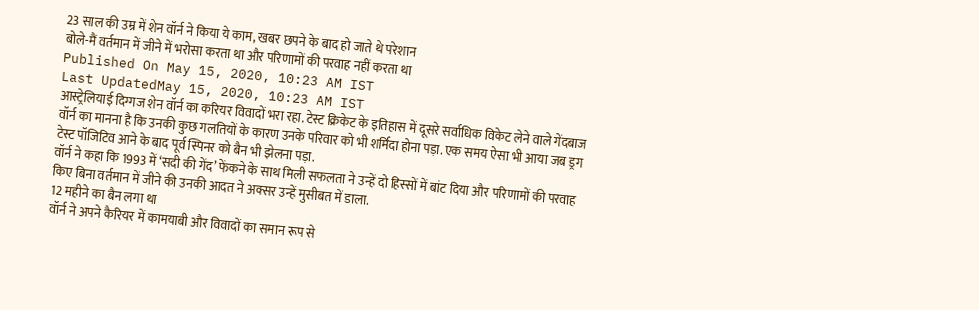23 साल की उम्र में शेन वॉर्न ने किया ये काम, खबर छपने के बाद हो जाते थे परेशान
बोले-मैं वर्तमान में जीने में भरोसा करता था और परिणामों की परवाह नहीं करता था
Published On May 15, 2020, 10:23 AM IST
Last UpdatedMay 15, 2020, 10:23 AM IST
आस्ट्रेलियाई दिग्गज शेन वॉर्न का करियर विवादों भरा रहा. टेस्ट क्रिकेट के इतिहास में दूसरे सर्वाधिक विकेट लेने वाले गेंदबाज वॉर्न का मानना है कि उनकी कुछ गलतियों के कारण उनके परिवार को भी शर्मिदा होना पड़ा. एक समय ऐसा भी आया जब ड्रग टेस्ट पॉजिटिव आने के बाद पूर्व स्पिनर को बैन भी झेलना पड़ा.
वॉर्न ने कहा कि 1993 में ‘सदी की गेंद’ फेंकने के साथ मिली सफलता ने उन्हें दो हिस्सों में बांट दिया और परिणामों की परवाह किए बिना वर्तमान में जीने की उनकी आदत ने अक्सर उन्हें मुसीबत में डाला.
12 महीने का बैन लगा था
वॉर्न ने अपने कैरियर में कामयाबी और विवादों का समान रूप से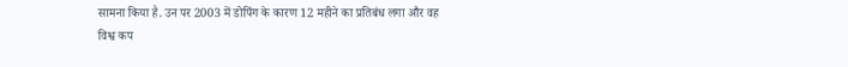सामना किया है. उन पर 2003 में डोपिंग के कारण 12 महीने का प्रतिबंध लगा और वह विश्व कप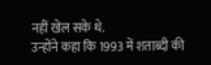नहीं खेल सके थे.
उन्होंने कहा कि 1993 में शताब्दी की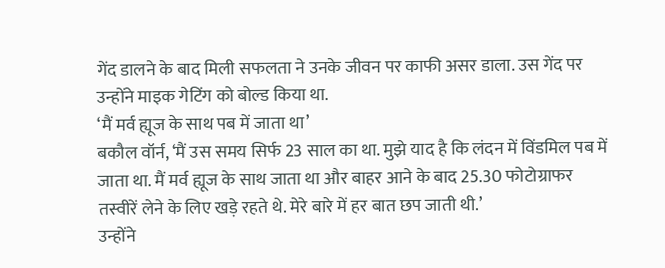गेंद डालने के बाद मिली सफलता ने उनके जीवन पर काफी असर डाला. उस गेंद पर उन्होंने माइक गेटिंग को बोल्ड किया था.
‘मैं मर्व ह्यूज के साथ पब में जाता था’
बकौल वॉर्न, ‘मैं उस समय सिर्फ 23 साल का था. मुझे याद है कि लंदन में विंडमिल पब में जाता था. मैं मर्व ह्यूज के साथ जाता था और बाहर आने के बाद 25.30 फोटोग्राफर तस्वीरें लेने के लिए खड़े रहते थे. मेरे बारे में हर बात छप जाती थी.’
उन्होंने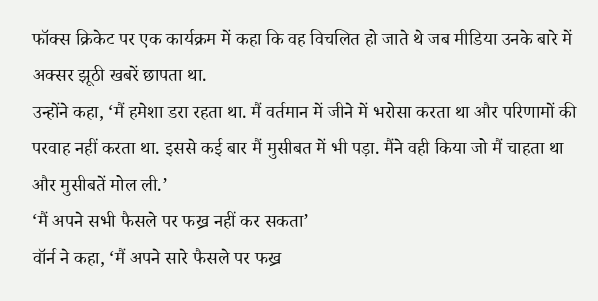फॉक्स क्रिकेट पर एक कार्यक्रम में कहा कि वह विचलित हो जाते थे जब मीडिया उनके बारे में अक्सर झूठी खबरें छापता था.
उन्होंने कहा, ‘मैं हमेशा डरा रहता था. मैं वर्तमान में जीने में भरोसा करता था और परिणामों की परवाह नहीं करता था. इससे कई बार मैं मुसीबत में भी पड़ा. मैंने वही किया जो मैं चाहता था और मुसीबतें मोल ली.’
‘मैं अपने सभी फैसले पर फख्र नहीं कर सकता’
वॉर्न ने कहा, ‘मैं अपने सारे फैसले पर फख्र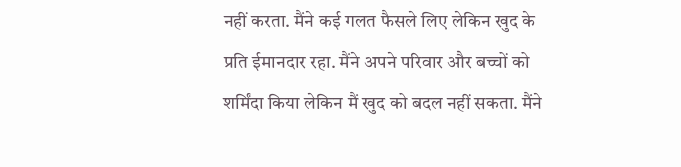नहीं करता. मैंने कई गलत फैसले लिए लेकिन खुद के प्रति ईमानदार रहा. मैंने अपने परिवार और बच्चों को शर्मिंदा किया लेकिन मैं खुद को बदल नहीं सकता. मैंने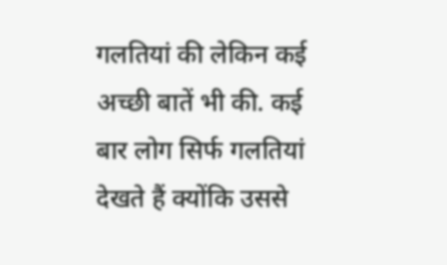गलतियां की लेकिन कई अच्छी बातें भी की. कई बार लोग सिर्फ गलतियां देखते हैं क्योंकि उससे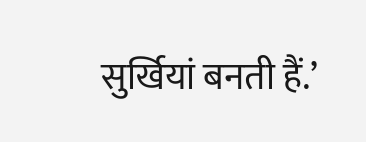सुर्खियां बनती हैं.’